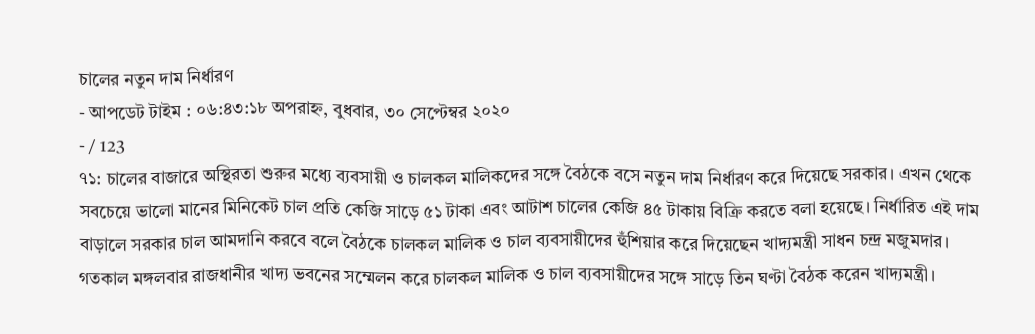চালের নতুন দাম নির্ধারণ
- আপডেট টাইম : ০৬:৪৩:১৮ অপরাহ্ন, বুধবার, ৩০ সেপ্টেম্বর ২০২০
- / 123
৭১: চালের বাজারে অস্থিরতা শুরুর মধ্যে ব্যবসায়ী ও চালকল মালিকদের সঙ্গে বৈঠকে বসে নতুন দাম নির্ধারণ করে দিয়েছে সরকার। এখন থেকে সবচেয়ে ভালো মানের মিনিকেট চাল প্রতি কেজি সাড়ে ৫১ টাকা এবং আটাশ চালের কেজি ৪৫ টাকায় বিক্রি করতে বলা হয়েছে। নির্ধারিত এই দাম বাড়ালে সরকার চাল আমদানি করবে বলে বৈঠকে চালকল মালিক ও চাল ব্যবসায়ীদের হুঁশিয়ার করে দিয়েছেন খাদ্যমন্ত্রী সাধন চন্দ্র মজুমদার।
গতকাল মঙ্গলবার রাজধানীর খাদ্য ভবনের সম্মেলন করে চালকল মালিক ও চাল ব্যবসায়ীদের সঙ্গে সাড়ে তিন ঘণ্টা বৈঠক করেন খাদ্যমন্ত্রী।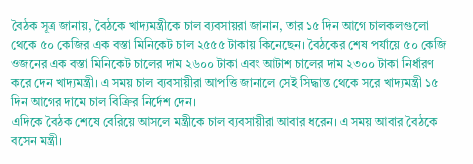বৈঠক সূত্র জানায়, বৈঠকে খাদ্যমন্ত্রীকে চাল ব্যবসায়রা জানান, তার ১৫ দিন আগে চালকলগুলো থেকে ৫০ কেজির এক বস্তা মিনিকেট চাল ২৫৫৫ টাকায় কিনেছেন। বৈঠকের শেষ পর্যায়ে ৫০ কেজি ওজনের এক বস্তা মিনিকেট চালের দাম ২৬০০ টাকা এবং আটাশ চালের দাম ২৩০০ টাকা নির্ধারণ করে দেন খাদ্যমন্ত্রী। এ সময় চাল ব্যবসায়ীরা আপত্তি জানালে সেই সিদ্ধান্ত থেকে সরে খাদ্যমন্ত্রী ১৫ দিন আগের দামে চাল বিক্রির নির্দেশ দেন।
এদিকে বৈঠক শেষে বেরিয়ে আসলে মন্ত্রীকে চাল ব্যবসায়ীরা আবার ধরেন। এ সময় আবার বৈঠকে বসেন মন্ত্রী।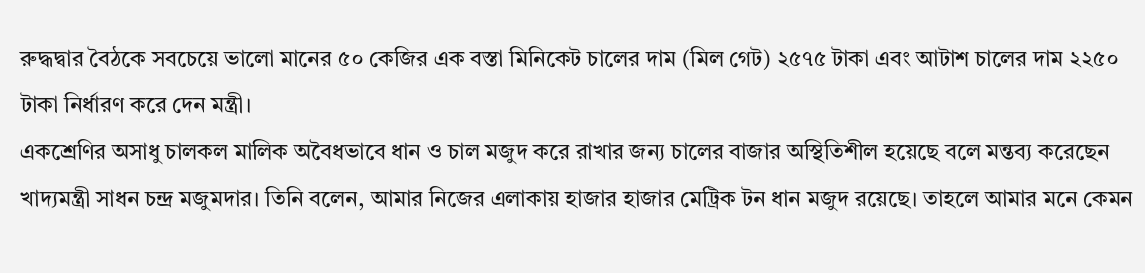রুদ্ধদ্বার বৈঠকে সবচেয়ে ভালো মানের ৫০ কেজির এক বস্তা মিনিকেট চালের দাম (মিল গেট) ২৫৭৫ টাকা এবং আটাশ চালের দাম ২২৫০ টাকা নির্ধারণ করে দেন মন্ত্রী।
একশ্রেণির অসাধু চালকল মালিক অবৈধভাবে ধান ও চাল মজুদ করে রাখার জন্য চালের বাজার অস্থিতিশীল হয়েছে বলে মন্তব্য করেছেন খাদ্যমন্ত্রী সাধন চন্দ্র মজুমদার। তিনি বলেন, আমার নিজের এলাকায় হাজার হাজার মেট্রিক টন ধান মজুদ রয়েছে। তাহলে আমার মনে কেমন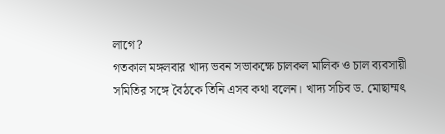লাগে?
গতকাল মঙ্গলবার খাদ্য ভবন সভাকক্ষে চালকল মালিক ও চাল ব্যবসায়ী সমিতির সঙ্গে বৈঠকে তিনি এসব কথা বলেন। খাদ্য সচিব ড. মোছাম্মৎ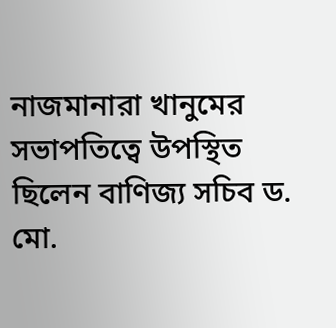নাজমানারা খানুমের সভাপতিত্বে উপস্থিত ছিলেন বাণিজ্য সচিব ড. মো.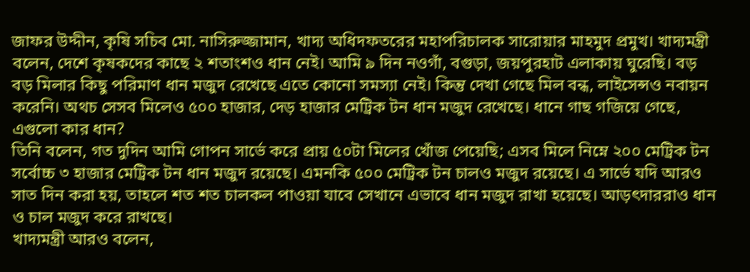জাফর উদ্দীন, কৃষি সচিব মো. নাসিরুজ্জামান, খাদ্য অধিদফতরের মহাপরিচালক সারোয়ার মাহমুদ প্রমুখ। খাদ্যমন্ত্রী বলেন, দেশে কৃষকদের কাছে ২ শতাংশও ধান নেই। আমি ৯ দিন নওগাঁ, বগুড়া, জয়পুরহাট এলাকায় ঘুরেছি। বড় বড় মিলার কিছু পরিমাণ ধান মজুদ রেখেছে এতে কোনো সমস্যা নেই। কিন্তু দেখা গেছে মিল বন্ধ, লাইসেন্সও নবায়ন করেনি। অথচ সেসব মিলেও ৫০০ হাজার, দেড় হাজার মেট্রিক টন ধান মজুদ রেখেছে। ধানে গাছ গজিয়ে গেছে, এগুলো কার ধান?
তিনি বলেন, গত দুদিন আমি গোপন সার্ভে করে প্রায় ৫০টা মিলের খোঁজ পেয়েছি; এসব মিলে নিম্নে ২০০ মেট্রিক টন সর্বোচ্চ ৩ হাজার মেট্রিক টন ধান মজুদ রয়েছে। এমনকি ৫০০ মেট্রিক টন চালও মজুদ রয়েছে। এ সার্ভে যদি আরও সাত দিন করা হয়, তাহলে শত শত চালকল পাওয়া যাবে সেখানে এভাবে ধান মজুদ রাখা হয়েছে। আড়ৎদাররাও ধান ও চাল মজুদ করে রাখছে।
খাদ্যমন্ত্রী আরও বলেন,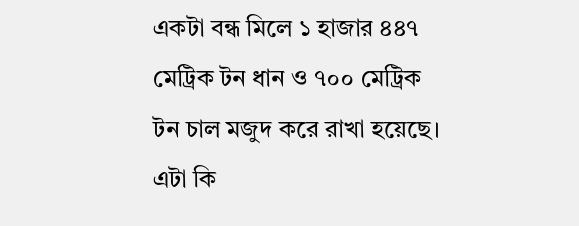একটা বন্ধ মিলে ১ হাজার ৪৪৭ মেট্রিক টন ধান ও ৭০০ মেট্রিক টন চাল মজুদ করে রাখা হয়েছে। এটা কি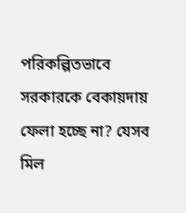পরিকল্পিতভাবে সরকারকে বেকায়দায় ফেলা হচ্ছে না? যেসব মিল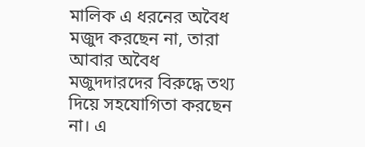মালিক এ ধরনের অবৈধ মজুদ করছেন না, তারা আবার অবৈধ মজুদদারদের বিরুদ্ধে তথ্য দিয়ে সহযোগিতা করছেন না। এ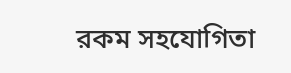রকম সহযোগিতা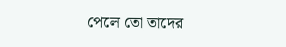পেলে তো তাদের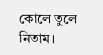কোলে তুলে নিতাম।